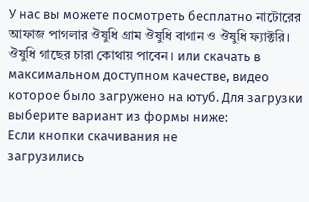У нас вы можете посмотреть бесплатно নাটোরের আফাজ পাগলার ঔষুধি গ্রাম ঔষুধি বাগান ও ঔষুধি ফ্যাক্টরি। ঔষুধি গাছের চারা কোথায় পাবেন। или скачать в максимальном доступном качестве, видео которое было загружено на ютуб. Для загрузки выберите вариант из формы ниже:
Если кнопки скачивания не
загрузились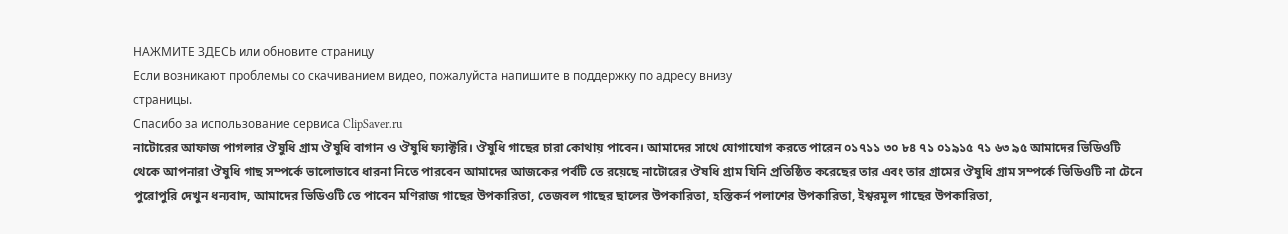НАЖМИТЕ ЗДЕСЬ или обновите страницу
Если возникают проблемы со скачиванием видео, пожалуйста напишите в поддержку по адресу внизу
страницы.
Спасибо за использование сервиса ClipSaver.ru
নাটোরের আফাজ পাগলার ঔষুধি গ্রাম ঔষুধি বাগান ও ঔষুধি ফ্যাক্টরি। ঔষুধি গাছের চারা কোথায় পাবেন। আমাদের সাথে যোগাযোগ করতে পারেন ০১৭১১ ৩০ ৮৪ ৭১ ০১৯১৫ ৭১ ৬৩ ৯৫ আমাদের ভিডিওটি থেকে আপনারা ঔষুধি গাছ সম্পর্কে ভালোভাবে ধারনা নিতে পারবেন আমাদের আজকের পর্বটি তে রয়েছে নাটোরের ঔষধি গ্রাম যিনি প্রতিষ্ঠিত করেছের তার এবং তার গ্রামের ঔষুধি গ্রাম সম্পর্কে ভিডিওটি না টেনে পুরোপুরি দেখুন ধন্যবাদ, আমাদের ভিডিওটি তে পাবেন মণিরাজ গাছের উপকারিতা, তেজবল গাছের ছালের উপকারিতা, হস্তিকর্ন পলাশের উপকারিতা, ইশ্বরমূল গাছের উপকারিতা,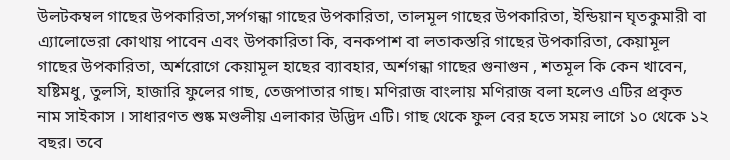উলটকম্বল গাছের উপকারিতা,সর্পগন্ধা গাছের উপকারিতা, তালমূল গাছের উপকারিতা, ইন্ডিয়ান ঘৃতকুমারী বা এ্যালোভেরা কোথায় পাবেন এবং উপকারিতা কি, বনকপাশ বা লতাকস্তরি গাছের উপকারিতা, কেয়ামূল গাছের উপকারিতা, অর্শরোগে কেয়ামূল হাছের ব্যাবহার, অর্শগন্ধা গাছের গুনাগুন , শতমূল কি কেন খাবেন, যষ্টিমধু, তুলসি, হাজারি ফুলের গাছ, তেজপাতার গাছ। মণিরাজ বাংলায় মণিরাজ বলা হলেও এটির প্রকৃত নাম সাইকাস । সাধারণত শুষ্ক মণ্ডলীয় এলাকার উদ্ভিদ এটি। গাছ থেকে ফুল বের হতে সময় লাগে ১০ থেকে ১২ বছর। তবে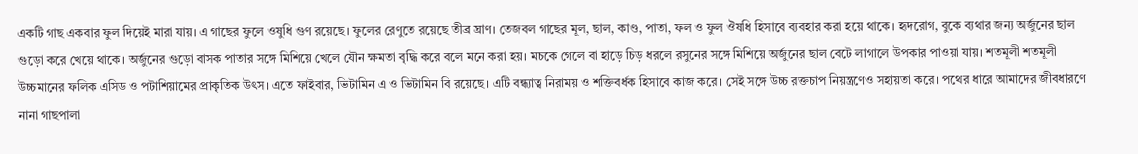একটি গাছ একবার ফুল দিয়েই মারা যায়। এ গাছের ফুলে ওষুধি গুণ রয়েছে। ফুলের রেণুতে রয়েছে তীব্র ঘ্রাণ। তেজবল গাছের মূল, ছাল, কাণ্ড, পাতা, ফল ও ফুল ঔষধি হিসাবে ব্যবহার করা হয়ে থাকে। হৃদরোগ, বুকে ব্যথার জন্য অর্জুনের ছাল গুড়ো করে খেয়ে থাকে। অর্জুনের গুড়ো বাসক পাতার সঙ্গে মিশিয়ে খেলে যৌন ক্ষমতা বৃদ্ধি করে বলে মনে করা হয়। মচকে গেলে বা হাড়ে চিড় ধরলে রসুনের সঙ্গে মিশিয়ে অর্জুনের ছাল বেটে লাগালে উপকার পাওয়া যায়। শতমূলী শতমূলী উচ্চমানের ফলিক এসিড ও পটাশিয়ামের প্রাকৃতিক উৎস। এতে ফাইবার, ভিটামিন এ ও ভিটামিন বি রয়েছে। এটি বন্ধ্যাত্ব নিরাময় ও শক্তিবর্ধক হিসাবে কাজ করে। সেই সঙ্গে উচ্চ রক্তচাপ নিয়ন্ত্রণেও সহায়তা করে। পথের ধারে আমাদের জীবধারণে নানা গাছপালা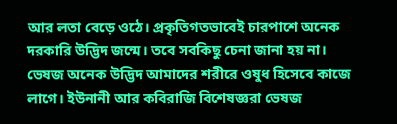আর লতা বেড়ে ওঠে। প্রকৃতিগতভাবেই চারপাশে অনেক দরকারি উদ্ভিদ জন্মে। তবে সবকিছু চেনা জানা হয় না। ভেষজ অনেক উদ্ভিদ আমাদের শরীরে ওষুধ হিসেবে কাজে লাগে। ইউনানী আর কবিরাজি বিশেষজ্ঞরা ভেষজ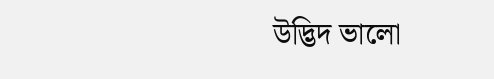উদ্ভিদ ভালো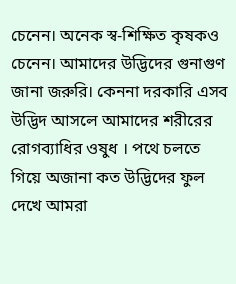চেনেন। অনেক স্ব-শিক্ষিত কৃষকও চেনেন। আমাদের উদ্ভিদের গুনাগুণ জানা জরুরি। কেননা দরকারি এসব উদ্ভিদ আসলে আমাদের শরীরের রোগব্যাধির ওষুধ । পথে চলতে গিয়ে অজানা কত উদ্ভিদের ফুল দেখে আমরা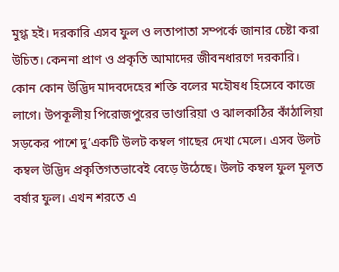মুগ্ধ হই। দরকারি এসব ফুল ও লতাপাতা সম্পর্কে জানার চেষ্টা করা উচিত। কেননা প্রাণ ও প্রকৃতি আমাদের জীবনধারণে দরকারি। কোন কোন উদ্ভিদ মাদবদেহের শক্তি বলের মহৌষধ হিসেবে কাজে লাগে। উপকূলীয় পিরোজপুরের ভাণ্ডারিয়া ও ঝালকাঠির কাঁঠালিয়া সড়কের পাশে দু’একটি উলট কম্বল গাছের দেখা মেলে। এসব উলট কম্বল উদ্ভিদ প্রকৃতিগতভাবেই বেড়ে উঠেছে। উলট কম্বল ফুল মূলত বর্ষার ফুল। এখন শরতে এ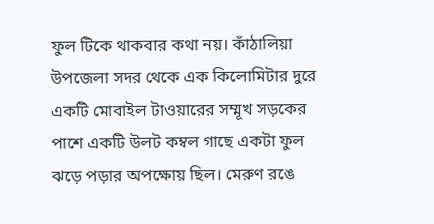ফুল টিকে থাকবার কথা নয়। কাঁঠালিয়া উপজেলা সদর থেকে এক কিলোমিটার দুরে একটি মোবাইল টাওয়ারের সম্মূখ সড়কের পাশে একটি উলট কম্বল গাছে একটা ফুল ঝড়ে পড়ার অপক্ষোয় ছিল। মেরুণ রঙে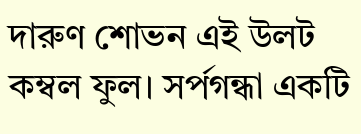দারুণ শোভন এই উলট কম্বল ফুল। সর্পগন্ধা একটি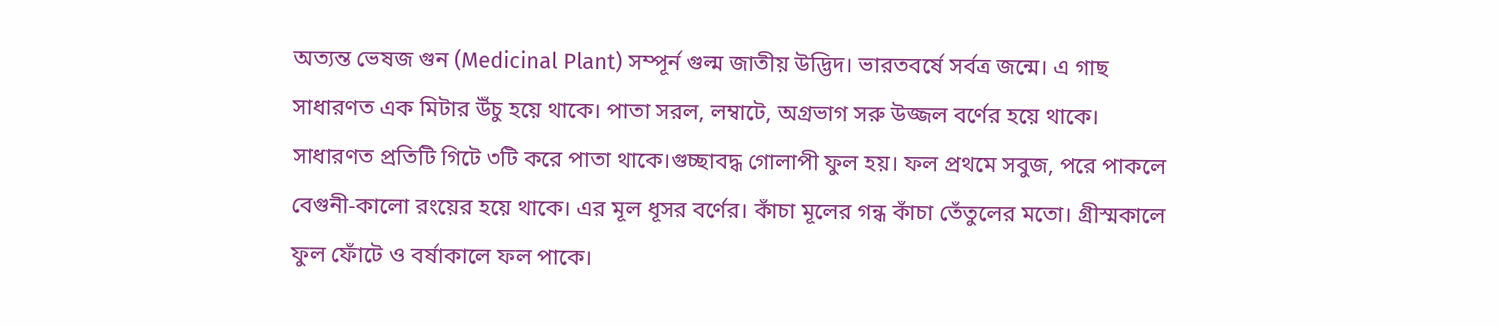অত্যন্ত ভেষজ গুন (Medicinal Plant) সম্পূর্ন গুল্ম জাতীয় উদ্ভিদ। ভারতবর্ষে সর্বত্র জন্মে। এ গাছ সাধারণত এক মিটার উঁচু হয়ে থাকে। পাতা সরল, লম্বাটে, অগ্রভাগ সরু উজ্জল বর্ণের হয়ে থাকে। সাধারণত প্রতিটি গিটে ৩টি করে পাতা থাকে।গুচ্ছাবদ্ধ গোলাপী ফুল হয়। ফল প্রথমে সবুজ, পরে পাকলে বেগুনী-কালো রংয়ের হয়ে থাকে। এর মূল ধূসর বর্ণের। কাঁচা মূলের গন্ধ কাঁচা তেঁতুলের মতো। গ্রীস্মকালে ফুল ফোঁটে ও বর্ষাকালে ফল পাকে।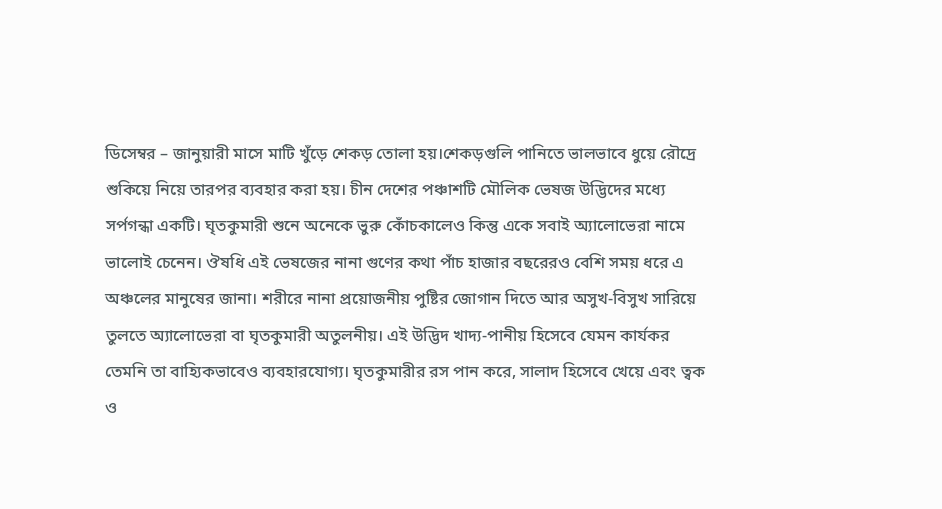ডিসেম্বর – জানুয়ারী মাসে মাটি খুঁড়ে শেকড় তোলা হয়।শেকড়গুলি পানিতে ভালভাবে ধুয়ে রৌদ্রে শুকিয়ে নিয়ে তারপর ব্যবহার করা হয়। চীন দেশের পঞ্চাশটি মৌলিক ভেষজ উদ্ভিদের মধ্যে সর্পগন্ধা একটি। ঘৃতকুমারী শুনে অনেকে ভুরু কোঁচকালেও কিন্তু একে সবাই অ্যালোভেরা নামে ভালোই চেনেন। ঔষধি এই ভেষজের নানা গুণের কথা পাঁচ হাজার বছরেরও বেশি সময় ধরে এ অঞ্চলের মানুষের জানা। শরীরে নানা প্রয়োজনীয় পুষ্টির জোগান দিতে আর অসুখ-বিসুখ সারিয়ে তুলতে অ্যালোভেরা বা ঘৃতকুমারী অতুলনীয়। এই উদ্ভিদ খাদ্য-পানীয় হিসেবে যেমন কার্যকর তেমনি তা বাহ্যিকভাবেও ব্যবহারযোগ্য। ঘৃতকুমারীর রস পান করে, সালাদ হিসেবে খেয়ে এবং ত্বক ও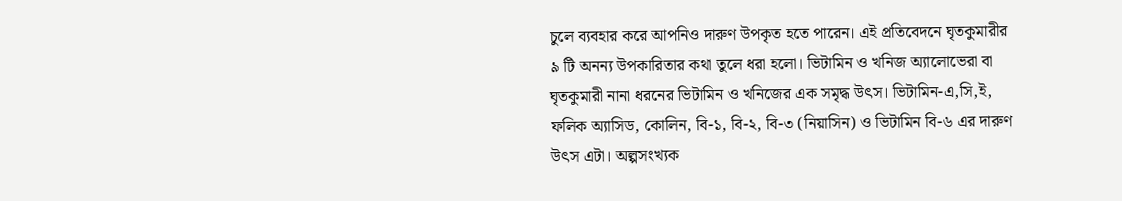চুলে ব্যবহার করে আপনিও দারুণ উপকৃত হতে পারেন। এই প্রতিবেদনে ঘৃতকুমারীর ৯ টি অনন্য উপকারিতার কথা তুলে ধরা হলো। ভিটামিন ও খনিজ অ্যালোভেরা বা ঘৃতকুমারী নানা ধরনের ভিটামিন ও খনিজের এক সমৃদ্ধ উৎস। ভিটামিন-এ,সি,ই, ফলিক অ্যাসিড, কোলিন, বি-১, বি-২, বি-৩ (নিয়াসিন) ও ভিটামিন বি-৬ এর দারুণ উৎস এটা। অল্পসংখ্যক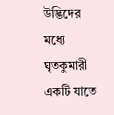উদ্ভিদের মধ্যে ঘৃতকুমারী একটি যাতে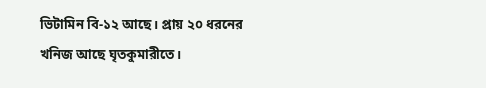ভিটামিন বি-১২ আছে। প্রায় ২০ ধরনের খনিজ আছে ঘৃতকুমারীতে।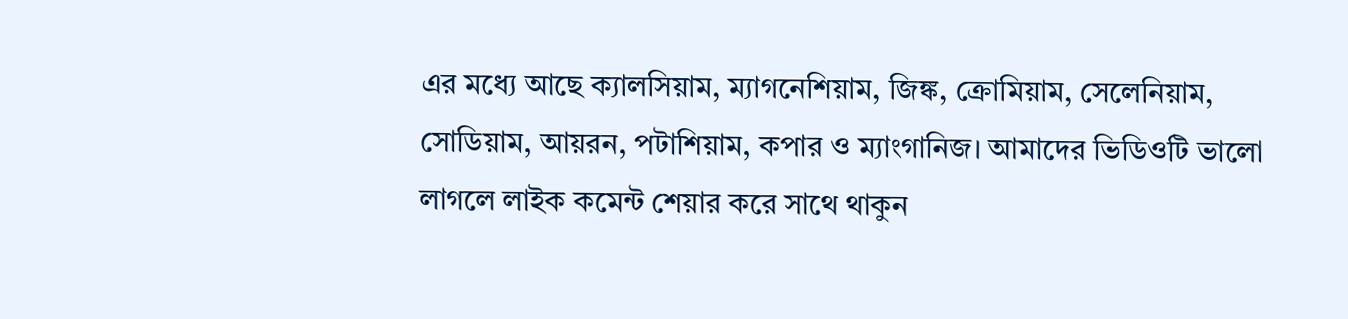এর মধ্যে আছে ক্যালসিয়াম, ম্যাগনেশিয়াম, জিঙ্ক, ক্রোমিয়াম, সেলেনিয়াম, সোডিয়াম, আয়রন, পটাশিয়াম, কপার ও ম্যাংগানিজ। আমাদের ভিডিওটি ভালো লাগলে লাইক কমেন্ট শেয়ার করে সাথে থাকুন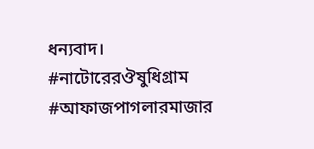ধন্যবাদ। #নাটোরেরঔষুধিগ্রাম #আফাজপাগলারমাজার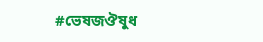#ভেষজঔষুধ